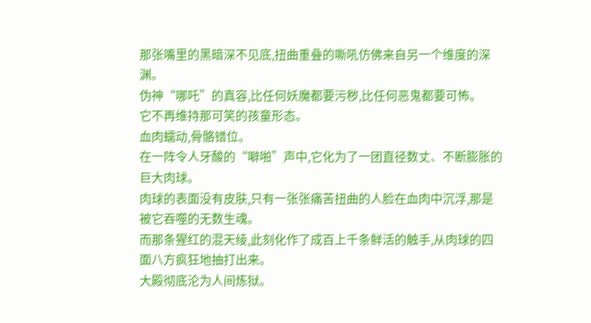那张嘴里的黑暗深不见底,扭曲重叠的嘶吼仿佛来自另一个维度的深渊。
伪神“哪吒”的真容,比任何妖魔都要污秽,比任何恶鬼都要可怖。
它不再维持那可笑的孩童形态。
血肉蠕动,骨骼错位。
在一阵令人牙酸的“噼啪”声中,它化为了一团直径数丈、不断膨胀的巨大肉球。
肉球的表面没有皮肤,只有一张张痛苦扭曲的人脸在血肉中沉浮,那是被它吞噬的无数生魂。
而那条猩红的混天绫,此刻化作了成百上千条鲜活的触手,从肉球的四面八方疯狂地抽打出来。
大殿彻底沦为人间炼狱。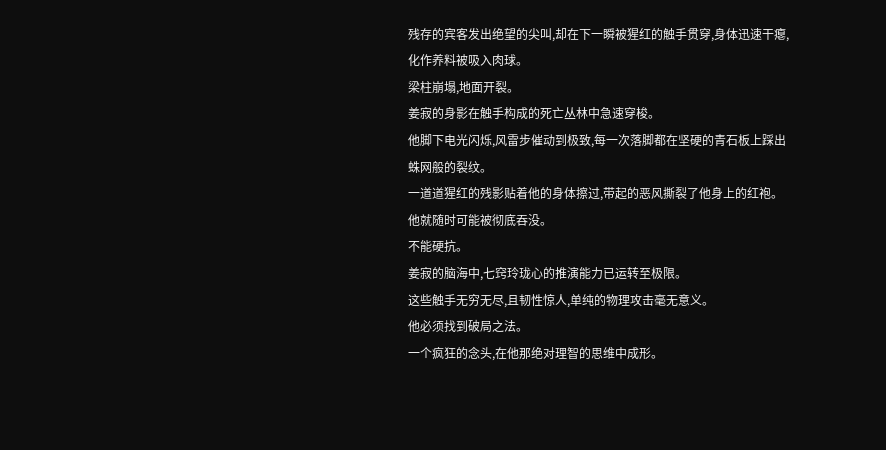残存的宾客发出绝望的尖叫,却在下一瞬被猩红的触手贯穿,身体迅速干瘪,化作养料被吸入肉球。
梁柱崩塌,地面开裂。
姜寂的身影在触手构成的死亡丛林中急速穿梭。
他脚下电光闪烁,风雷步催动到极致,每一次落脚都在坚硬的青石板上踩出蛛网般的裂纹。
一道道猩红的残影贴着他的身体擦过,带起的恶风撕裂了他身上的红袍。
他就随时可能被彻底吞没。
不能硬抗。
姜寂的脑海中,七窍玲珑心的推演能力已运转至极限。
这些触手无穷无尽,且韧性惊人,单纯的物理攻击毫无意义。
他必须找到破局之法。
一个疯狂的念头,在他那绝对理智的思维中成形。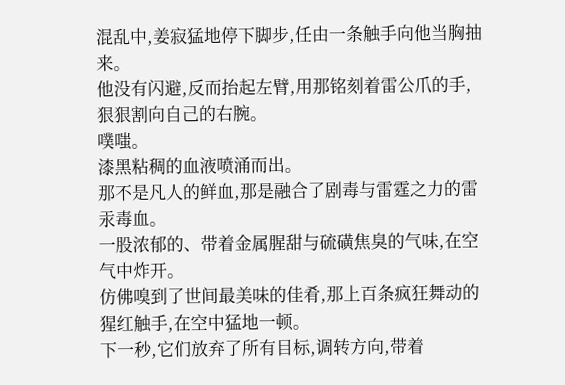混乱中,姜寂猛地停下脚步,任由一条触手向他当胸抽来。
他没有闪避,反而抬起左臂,用那铭刻着雷公爪的手,狠狠割向自己的右腕。
噗嗤。
漆黑粘稠的血液喷涌而出。
那不是凡人的鲜血,那是融合了剧毒与雷霆之力的雷汞毒血。
一股浓郁的、带着金属腥甜与硫磺焦臭的气味,在空气中炸开。
仿佛嗅到了世间最美味的佳肴,那上百条疯狂舞动的猩红触手,在空中猛地一顿。
下一秒,它们放弃了所有目标,调转方向,带着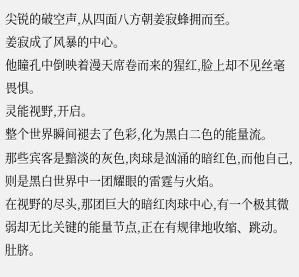尖锐的破空声,从四面八方朝姜寂蜂拥而至。
姜寂成了风暴的中心。
他瞳孔中倒映着漫天席卷而来的猩红,脸上却不见丝毫畏惧。
灵能视野,开启。
整个世界瞬间褪去了色彩,化为黑白二色的能量流。
那些宾客是黯淡的灰色,肉球是汹涌的暗红色,而他自己,则是黑白世界中一团耀眼的雷霆与火焰。
在视野的尽头,那团巨大的暗红肉球中心,有一个极其微弱却无比关键的能量节点,正在有规律地收缩、跳动。
肚脐。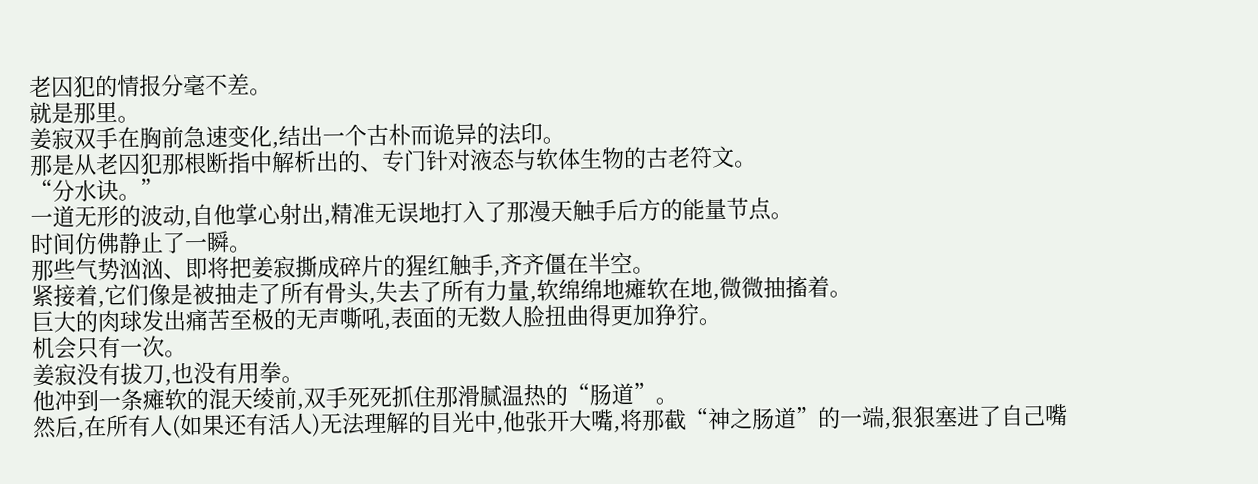老囚犯的情报分毫不差。
就是那里。
姜寂双手在胸前急速变化,结出一个古朴而诡异的法印。
那是从老囚犯那根断指中解析出的、专门针对液态与软体生物的古老符文。
“分水诀。”
一道无形的波动,自他掌心射出,精准无误地打入了那漫天触手后方的能量节点。
时间仿佛静止了一瞬。
那些气势汹汹、即将把姜寂撕成碎片的猩红触手,齐齐僵在半空。
紧接着,它们像是被抽走了所有骨头,失去了所有力量,软绵绵地瘫软在地,微微抽搐着。
巨大的肉球发出痛苦至极的无声嘶吼,表面的无数人脸扭曲得更加狰狞。
机会只有一次。
姜寂没有拔刀,也没有用拳。
他冲到一条瘫软的混天绫前,双手死死抓住那滑腻温热的“肠道”。
然后,在所有人(如果还有活人)无法理解的目光中,他张开大嘴,将那截“神之肠道”的一端,狠狠塞进了自己嘴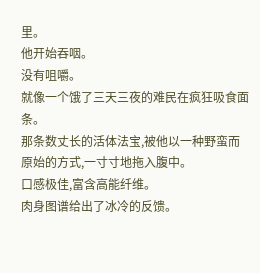里。
他开始吞咽。
没有咀嚼。
就像一个饿了三天三夜的难民在疯狂吸食面条。
那条数丈长的活体法宝,被他以一种野蛮而原始的方式,一寸寸地拖入腹中。
口感极佳,富含高能纤维。
肉身图谱给出了冰冷的反馈。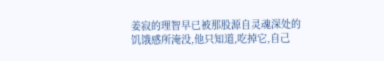姜寂的理智早已被那股源自灵魂深处的饥饿感所淹没,他只知道,吃掉它,自己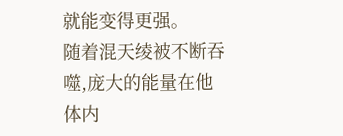就能变得更强。
随着混天绫被不断吞噬,庞大的能量在他体内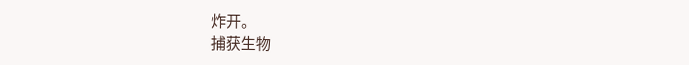炸开。
捕获生物